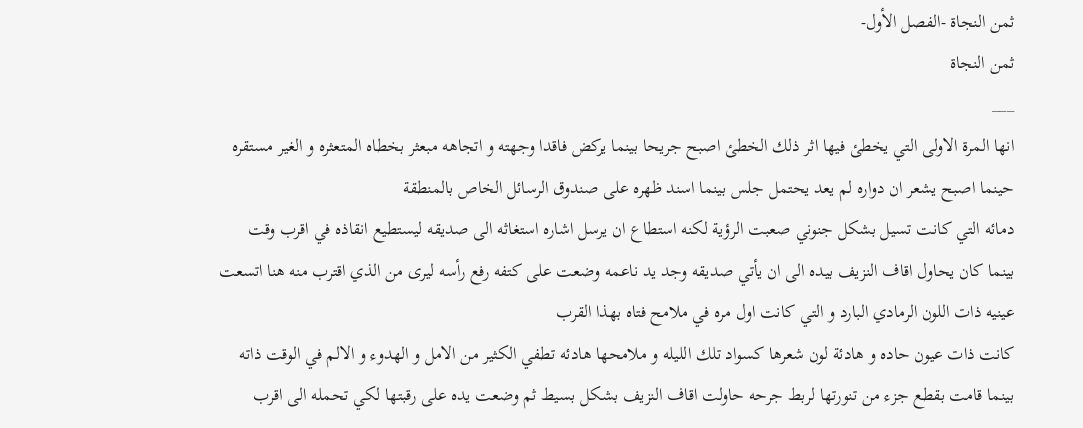ثمن النجاة -الفصل الأول-
ثمن النجاة
___
انها المرة الاولى التي يخطئ فيها اثر ذلك الخطئ اصبح جريحا بينما يركض فاقدا وجهته و اتجاهه مبعثر بخطاه المتعثره و الغير مستقره
حينما اصبح يشعر ان دواره لم يعد يحتمل جلس بينما اسند ظهره على صندوق الرسائل الخاص بالمنطقة
دمائه التي كانت تسيل بشكل جنوني صعبت الرؤية لكنه استطاع ان يرسل اشاره استغاثه الى صديقه ليستطيع انقاذه في اقرب وقت
بينما كان يحاول اقاف النزيف بيده الى ان يأتي صديقه وجد يد ناعمه وضعت على كتفه رفع رأسه ليرى من الذي اقترب منه هنا اتسعت عينيه ذات اللون الرمادي البارد و التي كانت اول مره في ملامح فتاه بهذا القرب
كانت ذات عيون حاده و هادئة لون شعرها كسواد تلك الليله و ملامحها هادئه تطفي الكثير من الامل و الهدوء و الالم في الوقت ذاته
بينما قامت بقطع جزء من تنورتها لربط جرحه حاولت اقاف النزيف بشكل بسيط ثم وضعت يده على رقبتها لكي تحمله الى اقرب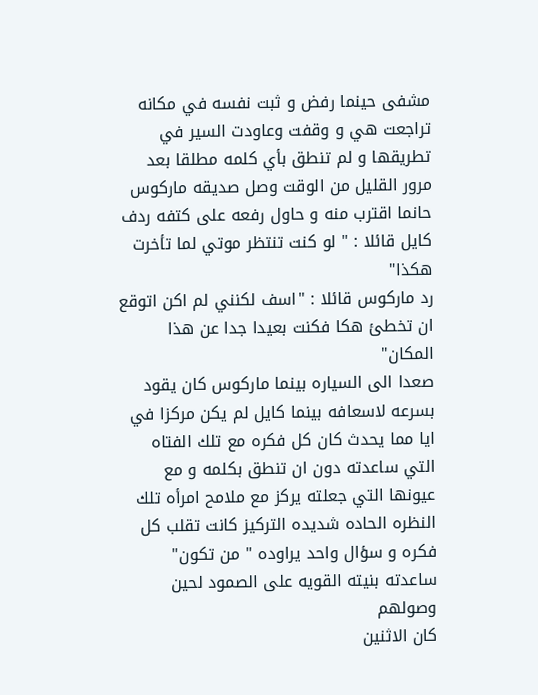مشفى حينما رفض و ثبت نفسه في مكانه تراجعت هي و وقفت وعاودت السير في تطريقها و لم تنطق بأي كلمه مطلقا بعد مرور القليل من الوقت وصل صديقه ماركوس
حانما اقترب منه و حاول رفعه على كتفه ردف كايل قائلا : " لو كنت تنتظر موتي لما تأخرت هكذا"
رد ماركوس قائلا : "اسف لكنني لم اكن اتوقع ان تخطئ هكا فكنت بعيدا جدا عن هذا المكان"
صعدا الى السياره بينما ماركوس كان يقود بسرعه لاسعافه بينما كايل لم يكن مركزا في ايا مما يحدث كان كل فكره مع تلك الفتاه التي ساعدته دون ان تنطق بكلمه و مع عيونها التي جعلته يركز مع ملامح امرأه تلك النظره الحاده شديده التركيز كانت تقلب كل فكره و سؤال واحد يراوده " من تكون"
ساعدته بنيته القويه على الصمود لحين وصولهم
كان الاثنين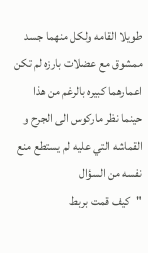طويلا القامه ولكل منهما جسد ممشوق مع عضلات بارزه لم تكن اعمارهما كبيره بالرغم من هذا
حينما نظر ماركوس الى الجرح و القماشه التي عليه لم يستطع منع نفسه من السؤال
"كيف قمت بربط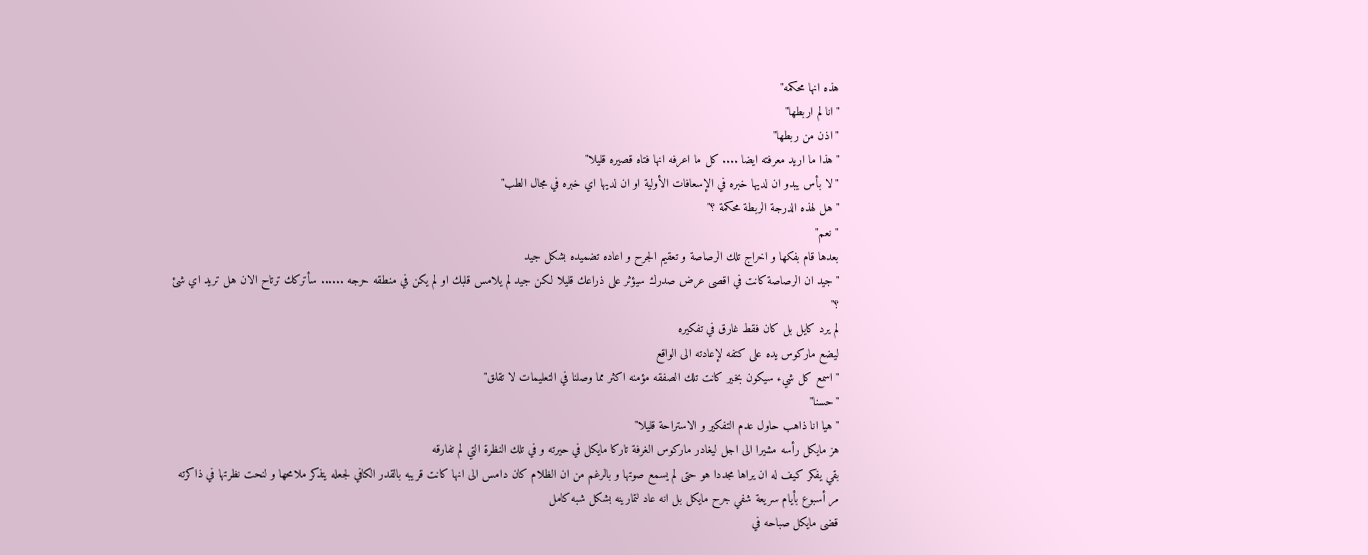هذه انها محكمه"
"انا لم اربطها"
"اذن من ربطها"
"هذا ما اريد معرفته ايضا .... كل ما اعرفه انها فتاه قصيره قليلا"
"لا بأس يبدو ان لديها خبره في الإسعافات الأولية او ان لديها اي خبره في مجال الطب"
"هل لهذه الدرجة الربطة محكمة ؟"
"نعم"
بعدها قام بفكها و اخراج تلك الرصاصة و تعقيم الجرح و اعاده تضميده بشكل جيد
"جيد ان الرصاصة كانت في اقصى عرض صدرك سيؤثر على ذراعك قليلا لكن جيد لم يلامس قلبك او لم يكن في منطقه حرجه ...... سأتركك ترتاح الان هل تريد اي شئ ؟"
لم يرد كايل بل كان فقط غارق في تفكيره
ليضع ماركوس يده على كتفه لإعادته الى الواقع
"اسمع كل شيء سيكون بخير كانت تلك الصفقه مؤمنه اكثر مما وصلنا في التعليمات لا تقلق"
"حسنا"
"هيا انا ذاهب حاول عدم التفكير و الاستراحة قليلا"
هز مايكل رأسه مشيرا الى اجل ليغادر ماركوس الغرفة تاركا مايكل في حيرته و في تلك النظرة التي لم تفارقه
بقي يفكر كيف له ان يراها مجددا هو حتى لم يسمع صوتها و بالرغم من ان الظلام كان دامس الى انها كانت قريبه بالقدر الكافي لجعله يتذكر ملامحها و لنحت نظرتها في ذاكرته
مر أسبوع بأيام سريعة شفي جرح مايكل بل انه عاد لتمارينه بشكل شبه كامل
قضى مايكل صباحه في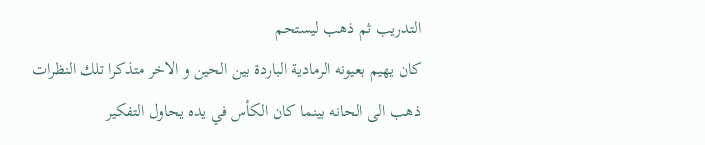التدريب ثم ذهب ليستحم
كان يهيم بعيونه الرمادية الباردة بين الحين و الاخر متذكرا تلك النظرات
ذهب الى الحانه بينما كان الكأس في يده يحاول التفكير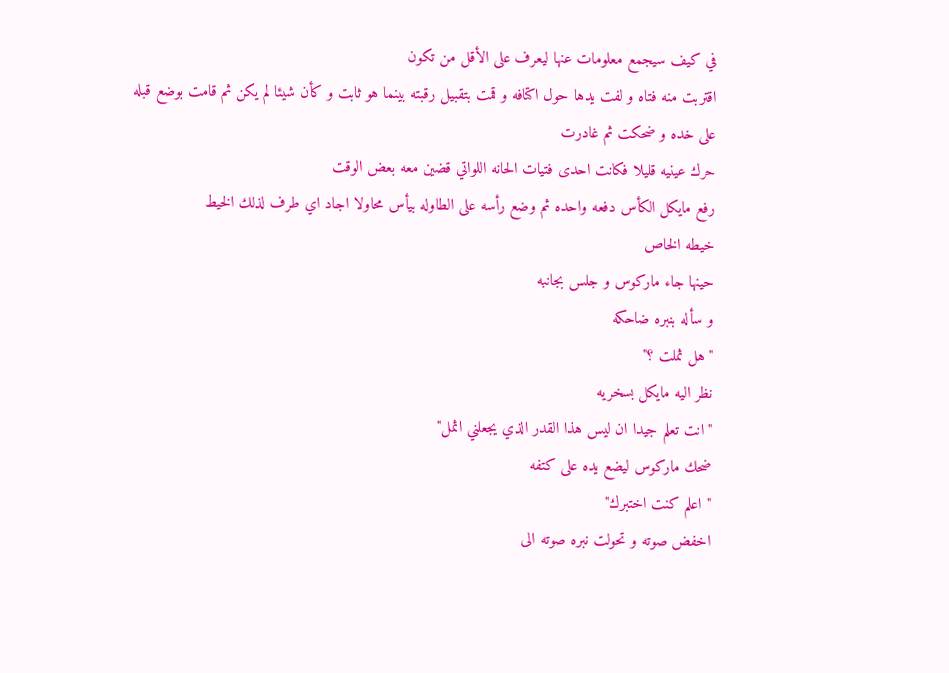في كيف سيجمع معلومات عنها ليعرف على الأقل من تكون
اقتربت منه فتاه و لفت يدها حول اكتافه و قمت بتقبيل رقبته بينما هو ثابت و كأن شيئا لم يكن ثم قامت بوضع قبله على خده و ضحكت ثم غادرت
حرك عينيه قليلا فكانت احدى فتيات الحانه اللواتي قضين معه بعض الوقت
رفع مايكل الكأس دفعه واحده ثم وضع رأسه على الطاوله بيأس محاولا اجاد اي طرف لذلك الخيط
خيطه الخاص
حينها جاء ماركوس و جلس بجانبه
و سأله بنبره ضاحكه
"هل ثملت ؟"
نظر اليه مايكل بسخريه
"انت تعلم جيدا ان ليس هذا القدر الذي يجعلني اثمل"
ضحك ماركوس ليضع يده على كتفه
" اعلم كنت اختبرك"
اخفض صوته و تحولت نبره صوته الى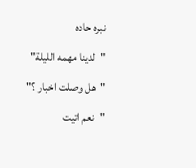نبره حاده
"لدينا مهمه الليلة"
"هل وصلت اخبار ؟"
"نعم اتيت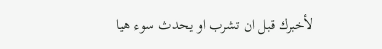لأخبرك قبل ان تشرب او يحدث سوء هيا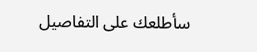سأطلعك على التفاصيل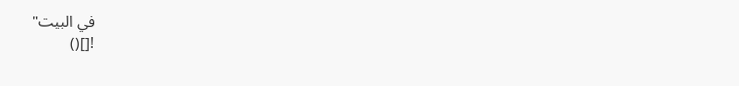في البيت"
![]()